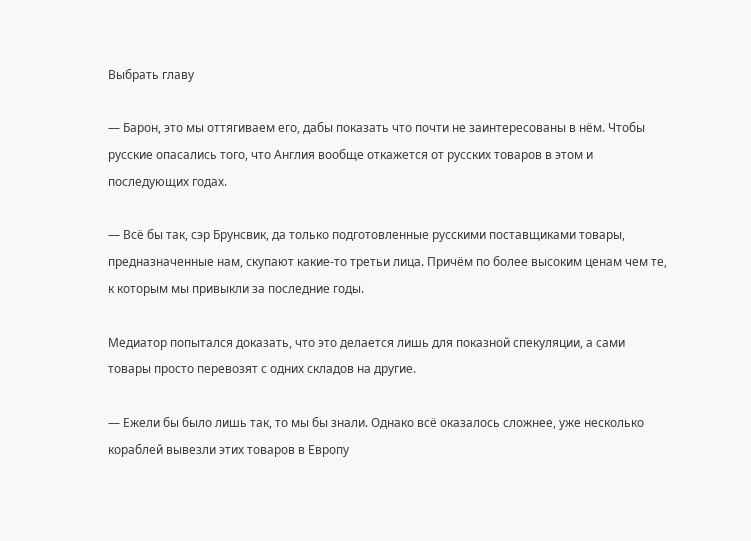Выбрать главу

— Барон, это мы оттягиваем его, дабы показать что почти не заинтересованы в нём. Чтобы русские опасались того, что Англия вообще откажется от русских товаров в этом и последующих годах.

— Всё бы так, сэр Брунсвик, да только подготовленные русскими поставщиками товары, предназначенные нам, скупают какие-то третьи лица. Причём по более высоким ценам чем те, к которым мы привыкли за последние годы.

Медиатор попытался доказать, что это делается лишь для показной спекуляции, а сами товары просто перевозят с одних складов на другие.

— Ежели бы было лишь так, то мы бы знали. Однако всё оказалось сложнее, уже несколько кораблей вывезли этих товаров в Европу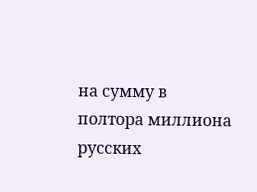на сумму в полтора миллиона русских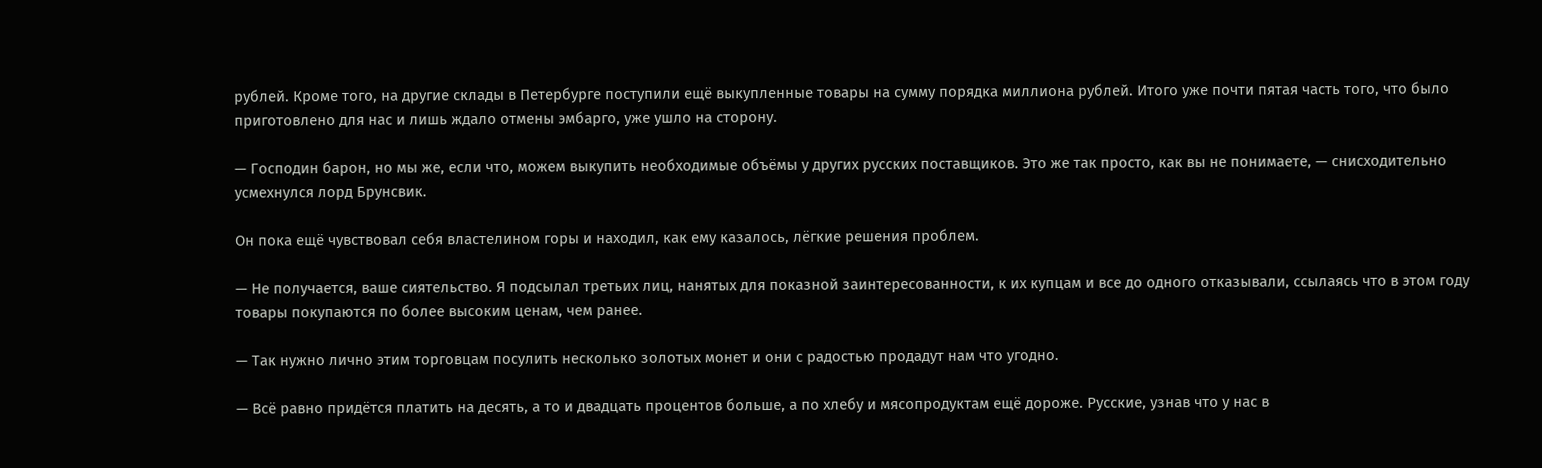рублей. Кроме того, на другие склады в Петербурге поступили ещё выкупленные товары на сумму порядка миллиона рублей. Итого уже почти пятая часть того, что было приготовлено для нас и лишь ждало отмены эмбарго, уже ушло на сторону.

— Господин барон, но мы же, если что, можем выкупить необходимые объёмы у других русских поставщиков. Это же так просто, как вы не понимаете, — снисходительно усмехнулся лорд Брунсвик.

Он пока ещё чувствовал себя властелином горы и находил, как ему казалось, лёгкие решения проблем.

— Не получается, ваше сиятельство. Я подсылал третьих лиц, нанятых для показной заинтересованности, к их купцам и все до одного отказывали, ссылаясь что в этом году товары покупаются по более высоким ценам, чем ранее.

— Так нужно лично этим торговцам посулить несколько золотых монет и они с радостью продадут нам что угодно.

— Всё равно придётся платить на десять, а то и двадцать процентов больше, а по хлебу и мясопродуктам ещё дороже. Русские, узнав что у нас в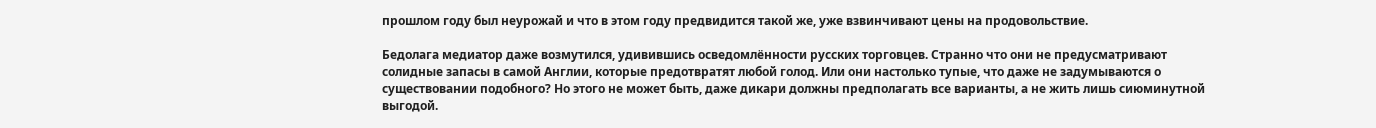прошлом году был неурожай и что в этом году предвидится такой же, уже взвинчивают цены на продовольствие.

Бедолага медиатор даже возмутился, удивившись осведомлённости русских торговцев. Странно что они не предусматривают солидные запасы в самой Англии, которые предотвратят любой голод. Или они настолько тупые, что даже не задумываются о существовании подобного? Но этого не может быть, даже дикари должны предполагать все варианты, а не жить лишь сиюминутной выгодой.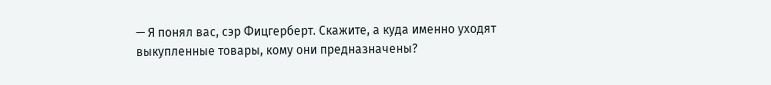— Я понял вас, сэр Фицгерберт. Скажите, а куда именно уходят выкупленные товары, кому они предназначены?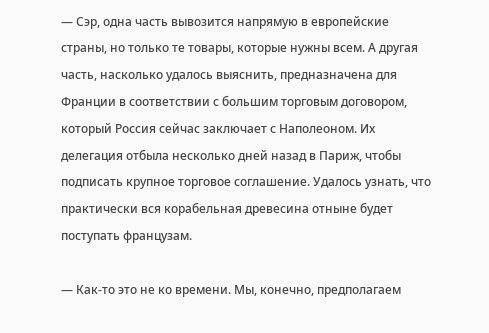— Сэр, одна часть вывозится напрямую в европейские страны, но только те товары, которые нужны всем. А другая часть, насколько удалось выяснить, предназначена для Франции в соответствии с большим торговым договором, который Россия сейчас заключает с Наполеоном. Их делегация отбыла несколько дней назад в Париж, чтобы подписать крупное торговое соглашение. Удалось узнать, что практически вся корабельная древесина отныне будет поступать французам.

— Как-то это не ко времени. Мы, конечно, предполагаем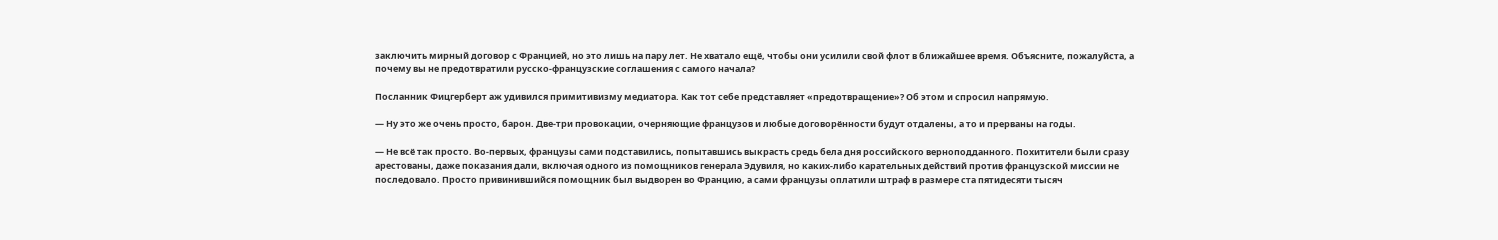заключить мирный договор с Францией, но это лишь на пару лет. Не хватало ещё, чтобы они усилили свой флот в ближайшее время. Объясните, пожалуйста, а почему вы не предотвратили русско-французские соглашения с самого начала?

Посланник Фицгерберт аж удивился примитивизму медиатора. Как тот себе представляет «предотвращение»? Об этом и спросил напрямую.

— Ну это же очень просто, барон. Две-три провокации, очерняющие французов и любые договорённости будут отдалены, а то и прерваны на годы.

— Не всё так просто. Во-первых, французы сами подставились, попытавшись выкрасть средь бела дня российского верноподданного. Похитители были сразу арестованы, даже показания дали, включая одного из помощников генерала Эдувиля, но каких-либо карательных действий против французской миссии не последовало. Просто привинившийся помощник был выдворен во Францию, а сами французы оплатили штраф в размере ста пятидесяти тысяч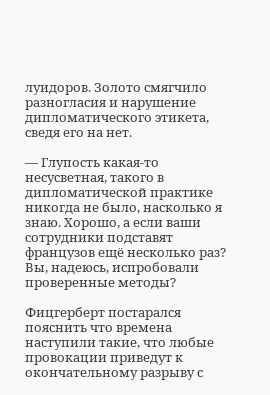луидоров. Золото смягчило разногласия и нарушение дипломатического этикета, сведя его на нет.

— Глупость какая-то несусветная, такого в дипломатической практике никогда не было, насколько я знаю. Хорошо, а если ваши сотрудники подставят французов ещё несколько раз? Вы, надеюсь, испробовали проверенные методы?

Фицгерберт постарался пояснить что времена наступили такие, что любые провокации приведут к окончательному разрыву с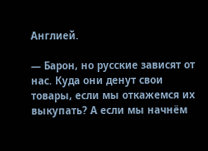Англией.

— Барон, но русские зависят от нас. Куда они денут свои товары, если мы откажемся их выкупать? А если мы начнём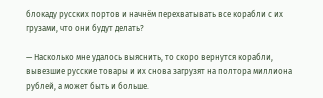блокаду русских портов и начнём перехватывать все корабли с их грузами, что они будут делать?

— Насколько мне удалось выяснить, то скоро вернутся корабли, вывезшие русские товары и их снова загрузят на полтора миллиона рублей, а может быть и больше.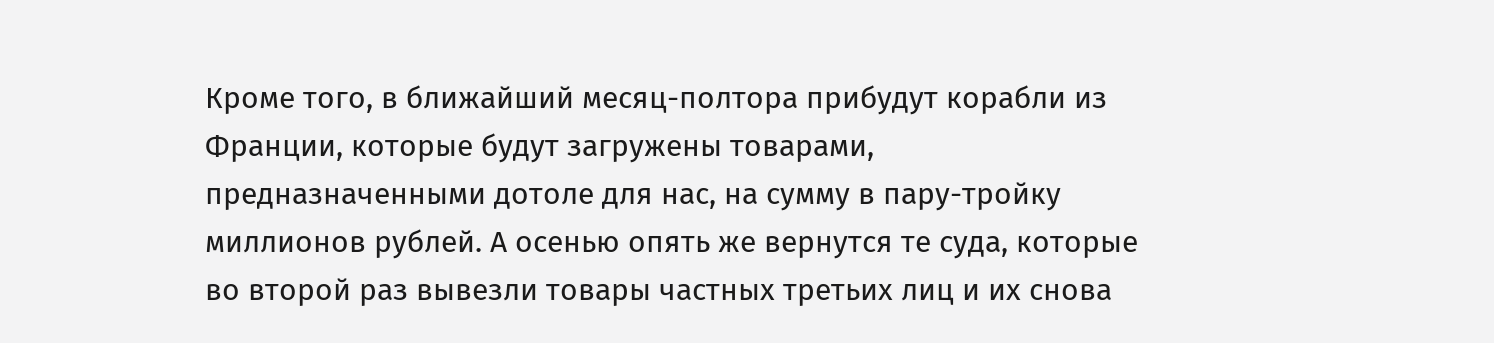Кроме того, в ближайший месяц-полтора прибудут корабли из Франции, которые будут загружены товарами, предназначенными дотоле для нас, на сумму в пару-тройку миллионов рублей. А осенью опять же вернутся те суда, которые во второй раз вывезли товары частных третьих лиц и их снова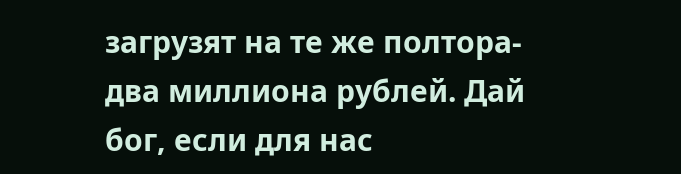загрузят на те же полтора-два миллиона рублей. Дай бог, если для нас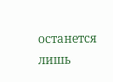останется лишь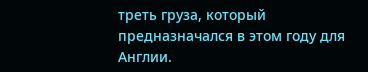треть груза, который предназначался в этом году для Англии.